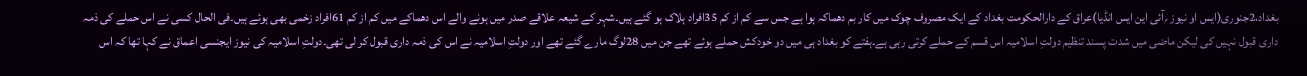بغداد،2جنوری(ایس او نیوز ؍آئی این ایس انڈیا)عراق کے دارالحکومت بغداد کے ایک مصروف چوک میں کار بم دھماکہ ہوا ہے جس سے کم از کم 35افراد ہلاک ہو گئے ہیں۔شہر کے شیعہ علاقے صدر میں ہونے والے اس دھماکے میں کم از کم 61افراد زخمی بھی ہوئے ہیں۔فی الحال کسی نے اس حملے کی ذمہ داری قبول نہیں کی لیکن ماضی میں شدت پسند تنظیم دولتِ اسلامیہ اس قسم کے حملے کرتی رہی ہے۔ہفتے کو بغداد ہی میں دو خودکش حملے ہوئے تھے جن میں 28لوگ مارے گئے تھے اور دولتِ اسلامیہ نے اس کی ذمہ داری قبول کر لی تھی۔دولتِ اسلامیہ کی نیوز ایجنسی اعماق نے کہا تھا کہ اس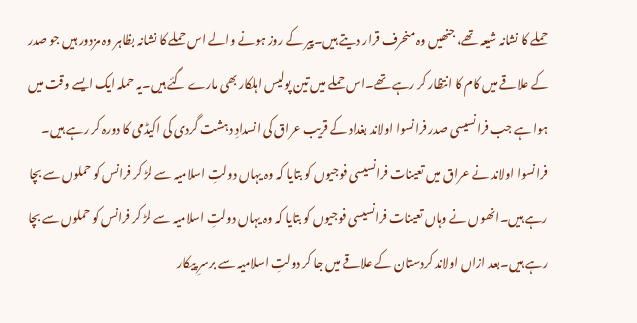حملے کا نشانہ شیعہ تھے، جنھیں وہ منحرف قرار دیتے ہیں۔پیر کے روز ہونے والے اس حملے کا نشانہ بظاہر وہ مزدور ہیں جو صدر کے علاقے میں کام کا انتظار کر رہے تھے۔اس حملے میں تین پولیس اہلکار بھی مارے گئے ہیں۔یہ حملہ ایک ایسے وقت میں ہوا ہے جب فرانسیسی صدر فرانسوا اولاند بغداد کے قریب عراق کی انسدادِ دہشت گردی کی اکیڈمی کا دورہ کر رہے ہیں۔
فرانسوا اولاند نے عراق میں تعینات فرانسیسی فوجیوں کو بتایا کہ وہ یہاں دولتِ اسلامیہ سے لڑ کر فرانس کو حملوں سے بچا رہے ہیں۔انھوں نے وہاں تعینات فرانسیسی فوجیوں کو بتایا کہ وہ یہاں دولتِ اسلامیہ سے لڑ کر فرانس کو حملوں سے بچا رہے ہیں۔بعد ازاں اولاند کردستان کے علاقے میں جا کر دولتِ اسلامیہ سے برسرِ پیکار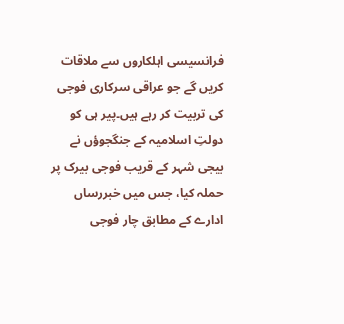فرانسیسی اہلکاروں سے ملاقات کریں گے جو عراقی سرکاری فوجی کی تربیت کر رہے ہیں۔پیر ہی کو دولتِ اسلامیہ کے جنگجوؤں نے بیجی شہر کے قریب فوجی بیرک پر حملہ کیا، جس میں خبررساں ادارے کے مطابق چار فوجی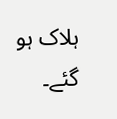ہلاک ہو گئے۔